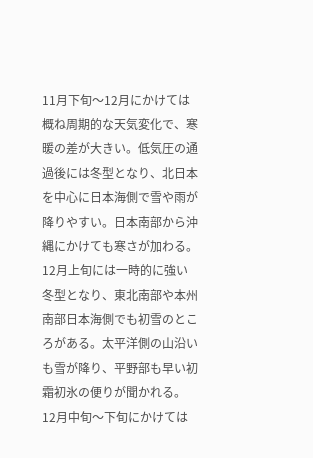11月下旬〜12月にかけては概ね周期的な天気変化で、寒暖の差が大きい。低気圧の通過後には冬型となり、北日本を中心に日本海側で雪や雨が降りやすい。日本南部から沖縄にかけても寒さが加わる。12月上旬には一時的に強い冬型となり、東北南部や本州南部日本海側でも初雪のところがある。太平洋側の山沿いも雪が降り、平野部も早い初霜初氷の便りが聞かれる。12月中旬〜下旬にかけては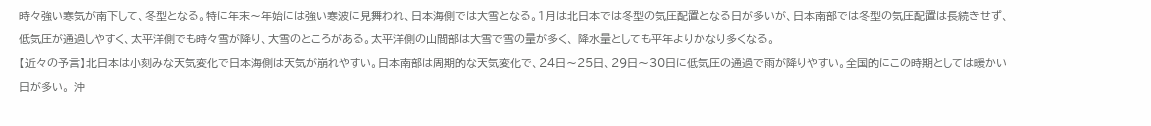時々強い寒気が南下して、冬型となる。特に年末〜年始には強い寒波に見舞われ、日本海側では大雪となる。1月は北日本では冬型の気圧配置となる日が多いが、日本南部では冬型の気圧配置は長続きせず、低気圧が通過しやすく、太平洋側でも時々雪が降り、大雪のところがある。太平洋側の山間部は大雪で雪の量が多く、 降水量としても平年よりかなり多くなる。
【近々の予言】北日本は小刻みな天気変化で日本海側は天気が崩れやすい。日本南部は周期的な天気変化で、24日〜25日、29日〜30日に低気圧の通過で雨が降りやすい。全国的にこの時期としては暖かい日が多い。 沖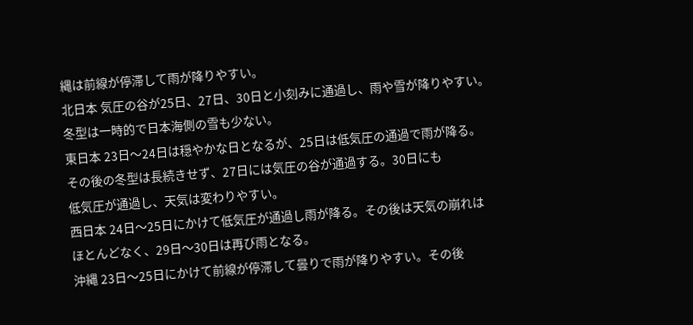縄は前線が停滞して雨が降りやすい。
北日本 気圧の谷が25日、27日、30日と小刻みに通過し、雨や雪が降りやすい。
冬型は一時的で日本海側の雪も少ない。
東日本 23日〜24日は穏やかな日となるが、25日は低気圧の通過で雨が降る。
その後の冬型は長続きせず、27日には気圧の谷が通過する。30日にも
低気圧が通過し、天気は変わりやすい。
西日本 24日〜25日にかけて低気圧が通過し雨が降る。その後は天気の崩れは
ほとんどなく、29日〜30日は再び雨となる。
沖縄 23日〜25日にかけて前線が停滞して曇りで雨が降りやすい。その後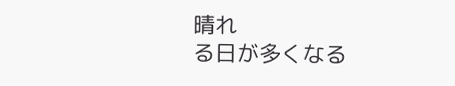晴れ
る日が多くなる